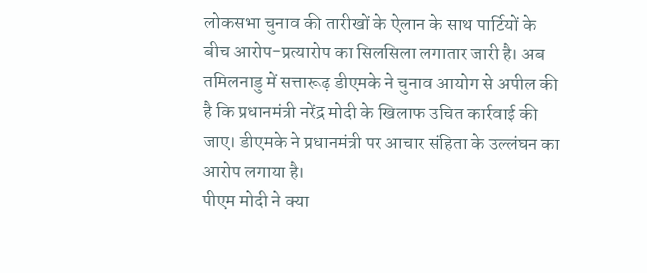लोकसभा चुनाव की तारीखों के ऐलान के साथ पार्टियों के बीच आरोप-प्रत्यारोप का सिलसिला लगातार जारी है। अब तमिलनाडु में सत्तारूढ़ डीएमके ने चुनाव आयोग से अपील की है कि प्रधानमंत्री नरेंद्र मोदी के खिलाफ उचित कार्रवाई की जाए। डीएमके ने प्रधानमंत्री पर आचार संहिता के उल्लंघन का आरोप लगाया है।
पीएम मोदी ने क्या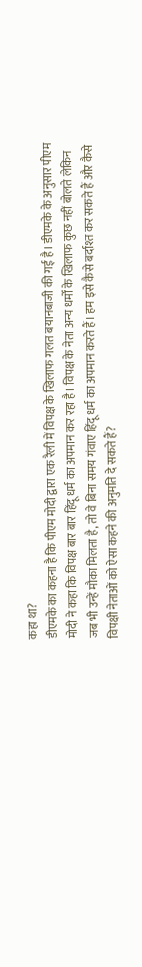कहा था?
डीएमके का कहना है कि पीएम मोदी द्वारा एक रैली में विपक्ष के खिलाफ गलत बयानबाजी की गई है। डीएमके के अनुसार पीएम मोदी ने कहा कि विपक्ष बार बार हिंदू धर्म का अपमान कर रहा है। विपक्ष के नेता अन्य धर्मों के खिलाफ कुछ नहीं बोलते लेकिन जब भी उन्हें मौका मिलता है, तो वे बिना समय गंवाए हिंदू धर्म का अपमान करते हैं। हम इसे कैसे बर्दाश्त कर सकते हैं और कैसे विपक्षी नेताओं को ऐसा कहने की अनुमति दे सकते हैं?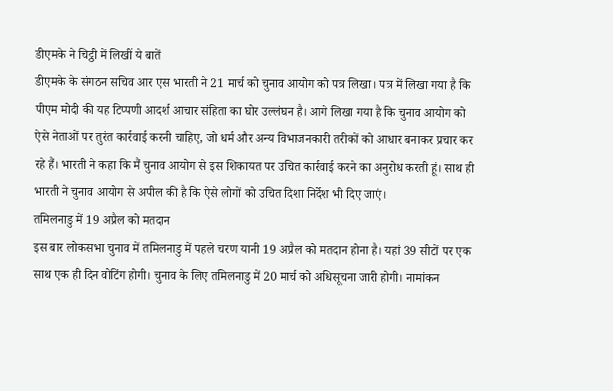डीएमके ने चिट्ठी में लिखीं ये बातें
डीएमके के संगठन सचिव आर एस भारती ने 21 मार्च को चुनाव आयोग को पत्र लिखा। पत्र में लिखा गया है कि पीएम मोदी की यह टिप्पणी आदर्श आचार संहिता का घोर उल्लंघन है। आगे लिखा गया है कि चुनाव आयोग को ऐसे नेताओं पर तुरंत कार्रवाई करनी चाहिए, जो धर्म और अन्य विभाजनकारी तरीकों को आधार बनाकर प्रचार कर रहे हैं। भारती ने कहा कि मैं चुनाव आयोग से इस शिकायत पर उचित कार्रवाई करने का अनुरोध करती हूं। साथ ही भारती ने चुनाव आयोग से अपील की है कि ऐसे लोगों को उचित दिशा निर्देश भी दिए जाएं।
तमिलनाडु में 19 अप्रैल को मतदान
इस बार लोकसभा चुनाव में तमिलनाडु में पहले चरण यानी 19 अप्रैल को मतदान होना है। यहां 39 सीटों पर एक साथ एक ही दिन वोटिंग होगी। चुनाव के लिए तमिलनाडु में 20 मार्च को अधिसूचना जारी होगी। नामांकन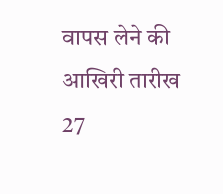वापस लेने की आखिरी तारीख 27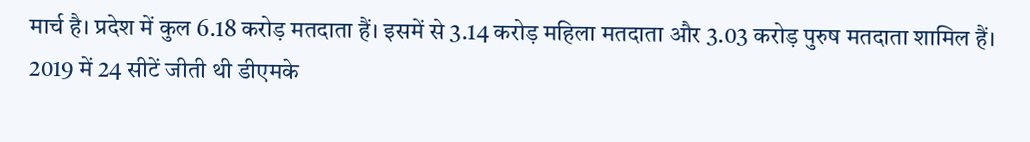मार्च है। प्रदेश में कुल 6.18 करोड़ मतदाता हैं। इसमें से 3.14 करोड़ महिला मतदाता और 3.03 करोड़ पुरुष मतदाता शामिल हैं।
2019 में 24 सीटें जीती थी डीएमके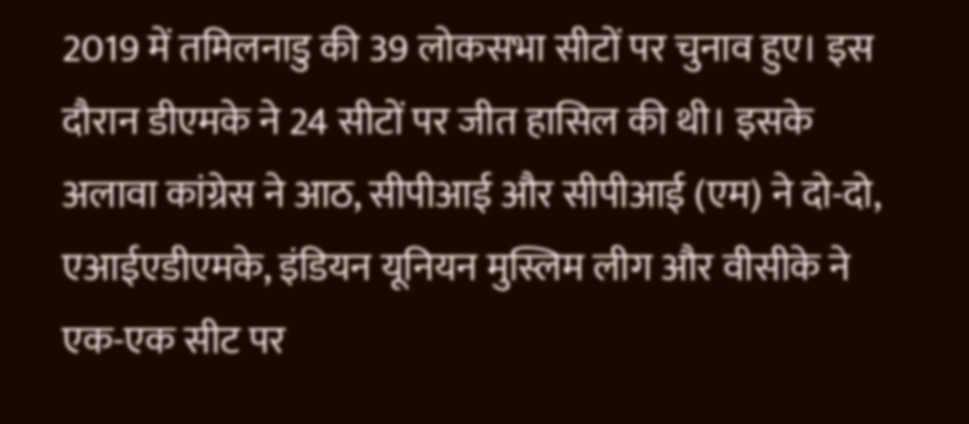2019 में तमिलनाडु की 39 लोकसभा सीटों पर चुनाव हुए। इस दौरान डीएमके ने 24 सीटों पर जीत हासिल की थी। इसके अलावा कांग्रेस ने आठ, सीपीआई और सीपीआई (एम) ने दो-दो, एआईएडीएमके, इंडियन यूनियन मुस्लिम लीग और वीसीके ने एक-एक सीट पर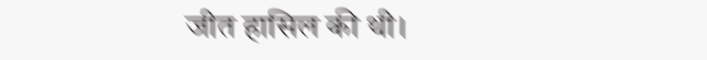जीत हासिल की थी।